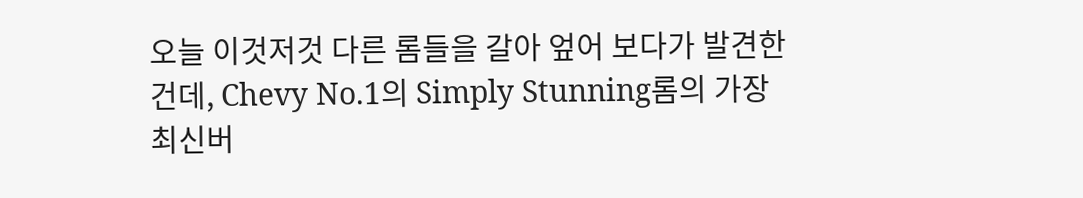오늘 이것저것 다른 롬들을 갈아 엎어 보다가 발견한건데, Chevy No.1의 Simply Stunning롬의 가장 최신버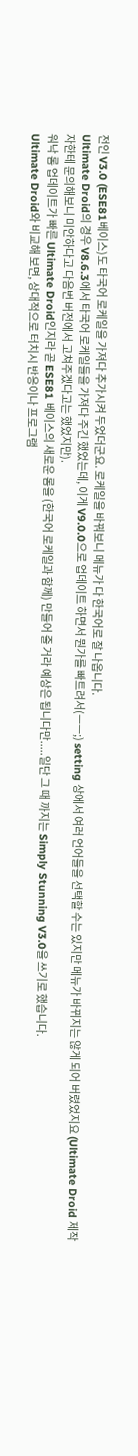전인 V3.0 (ESE81베이스)도 타국어 로케일을 가져다 추가시켜 두었더군요. 로케일을 바꿔보니 메뉴가 다 한국어로 잘 나옵니다.
Ultimate Droid의 경우 V8.6.3에서 타국어 로케일들을 가져다 주긴 했었는데, 이게 V9.0.0으로 업데이트 하면서 뭔가를 빠트려서(ㅡㅡ;) setting 상에서 여러 언어들을 선택할 수는 있지만 메뉴가 바뀌지는 않게 되어 버렸었지요 (Ultimate Droid 제작자한테 문의해보니 미안하다고 다음번 버전에서 고쳐주겠다고는 했었지만).
워낙 롬 업데이트가 빠른 Ultimate Droid인지라 곧 ESE81 베이스의 새로운 롬을 (한국어 로케일과 함께) 만들어 줄 거라 예상은 됩니다만.....일단 그 때 까지는 Simply Stunning V3.0을 쓰기로 했습니다.
Ultimate Droid와 비교해 보면, 상대적으로 터치시 반응이나 프로그램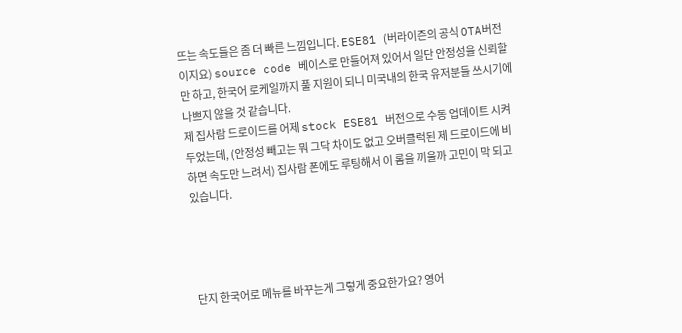뜨는 속도들은 좀 더 빠른 느낌입니다. ESE81 (버라이즌의 공식 OTA버전이지요) source code 베이스로 만들어져 있어서 일단 안정성을 신뢰할 만 하고, 한국어 로케일까지 풀 지원이 되니 미국내의 한국 유저분들 쓰시기에 나쁘지 않을 것 같습니다.
제 집사람 드로이드를 어제 stock ESE81 버전으로 수동 업데이트 시켜두었는데, (안정성 빼고는 뭐 그닥 차이도 없고 오버클럭된 제 드로이드에 비하면 속도만 느려서) 집사람 폰에도 루팅해서 이 롬을 끼울까 고민이 막 되고 있습니다.




단지 한국어로 메뉴를 바꾸는게 그렇게 중요한가요? 영어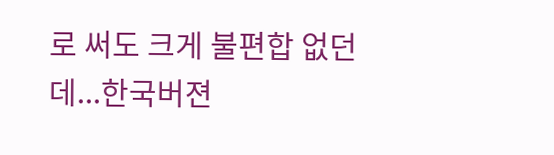로 써도 크게 불편합 없던데...한국버젼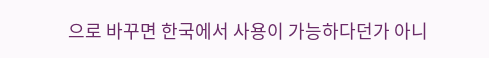으로 바꾸면 한국에서 사용이 가능하다던가 아니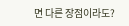면 다른 장점이라도?